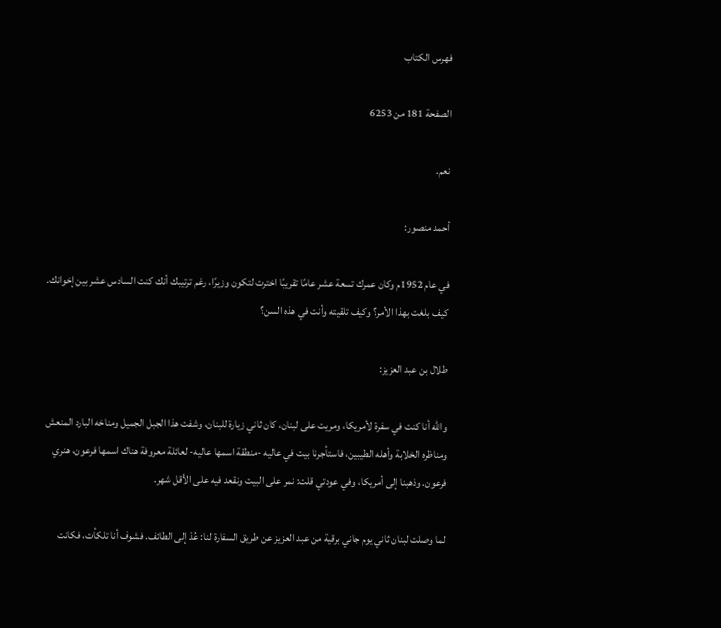فهرس الكتاب

الصفحة 181 من 6253

نعم.

أحمد منصور:

في عام 1952م وكان عمرك تسعة عشر عامًا تقريبًا اخترت لتكون وزيرًا، رغم ترتيبك أنك كنت السادس عشر بين إخوانك. كيف بلغت بهذا الأمر؟ وكيف تلقيته وأنت في هذه السن؟

طلال بن عبد العزيز:

والله أنا كنت في سفرة لأمريكا، ومريت على لبنان، كان ثاني زيارة للبنان، وشفت هذا الجبل الجميل ومناخه البارد المنعش ومناظره الخلابة وأهله الطيبين، فاستأجرنا بيت في عاليه -منطقة اسمها عاليه- لعائلة معروفة هناك اسمها فرعون، هنري فرعون. وذهبنا إلى أمريكا، وفي عودتي قلت: نمر على البيت ونقعد فيه على الأقل شهر.

لما وصلت لبنان ثاني يوم جاني برقية من عبد العزيز عن طريق السفارة لنا: عُدْ إلى الطائف. فشوف أنا تلكأت، فكانت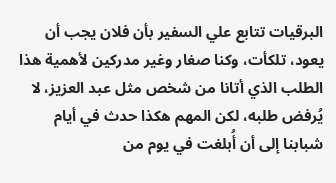البرقيات تتابع علي السفير بأن فلان يجب أن يعود، تلكأت، وكنا صغار وغير مدركين لأهمية هذا الطلب الذي أتانا من شخص مثل عبد العزيز، لا يُرفض طلبه، لكن المهم هكذا حدث في أيام شبابنا إلى أن أُبلغت في يوم من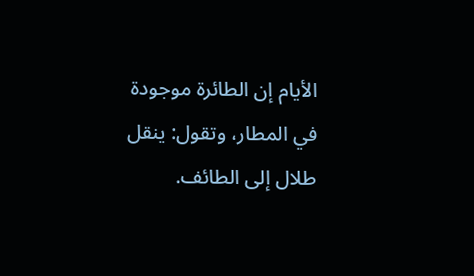الأيام إن الطائرة موجودة في المطار، وتقول: ينقل طلال إلى الطائف.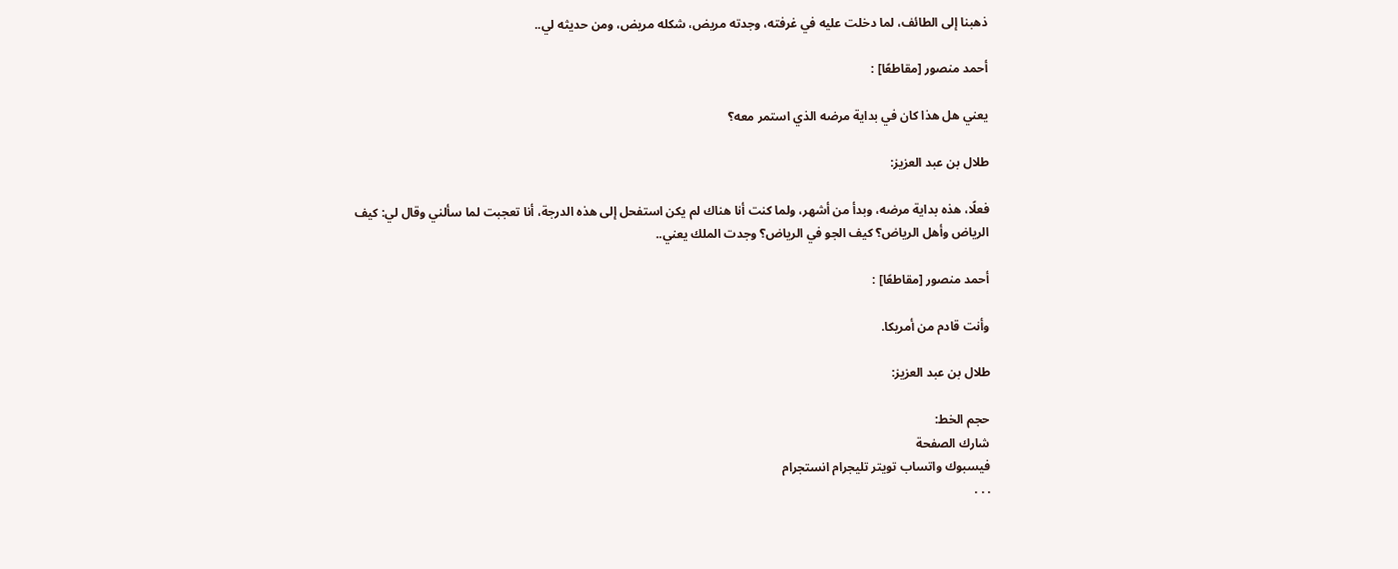ذهبنا إلى الطائف، لما دخلت عليه في غرفته، وجدته مريض، شكله مريض، ومن حديثه لي..

أحمد منصور [مقاطعًا] :

يعني هل هذا كان في بداية مرضه الذي استمر معه؟

طلال بن عبد العزيز:

فعلًا، هذه بداية مرضه، وبدأ من أشهر، ولما كنت أنا هناك لم يكن استفحل إلى هذه الدرجة، أنا تعجبت لما سألني وقال لي: كيف الرياض وأهل الرياض؟ كيف الجو في الرياض؟ وجدت الملك يعني..

أحمد منصور [مقاطعًا] :

وأنت قادم من أمريكا.

طلال بن عبد العزيز:

حجم الخط:
شارك الصفحة
فيسبوك واتساب تويتر تليجرام انستجرام
. . .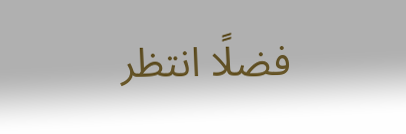فضلًا انتظر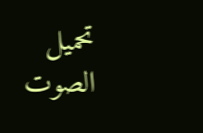تحميل الصوت